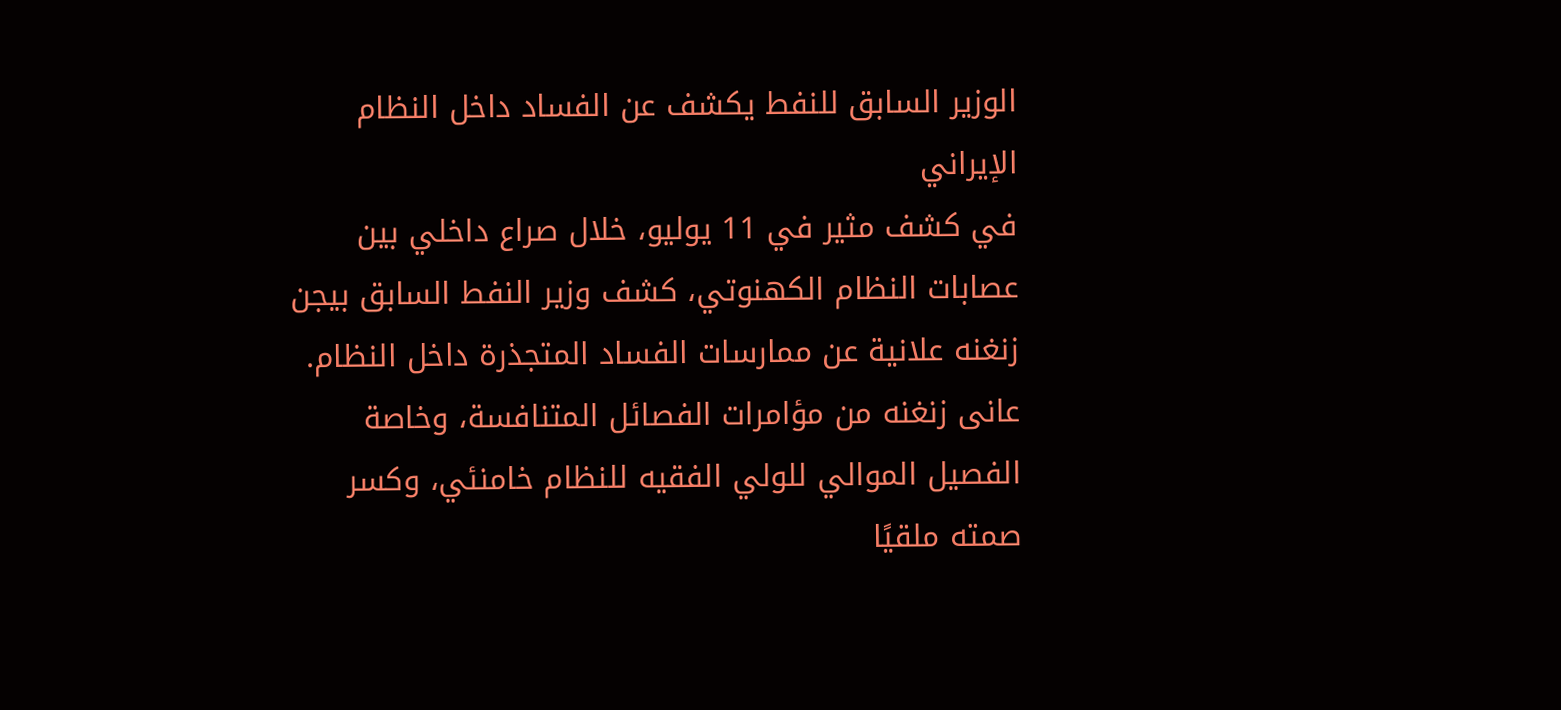الوزير السابق للنفط يكشف عن الفساد داخل النظام الإيراني
في كشف مثير في 11 يوليو، خلال صراع داخلي بين عصابات النظام الكهنوتي، كشف وزير النفط السابق بيجن زنغنه علانية عن ممارسات الفساد المتجذرة داخل النظام. عانى زنغنه من مؤامرات الفصائل المتنافسة، وخاصة الفصيل الموالي للولي الفقيه للنظام خامنئي، وكسر صمته ملقيًا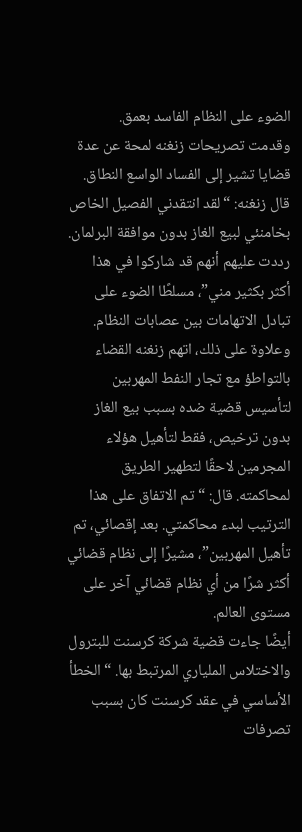الضوء على النظام الفاسد بعمق.
وقدمت تصريحات زنغنه لمحة عن عدة قضايا تشير إلى الفساد الواسع النطاق. قال زنغنه: “لقد انتقدني الفصيل الخاص بخامنئي لبيع الغاز بدون موافقة البرلمان. رددت عليهم أنهم قد شاركوا في هذا أكثر بكثير مني”، مسلطًا الضوء على تبادل الاتهامات بين عصابات النظام.
وعلاوة على ذلك، اتهم زنغنه القضاء بالتواطؤ مع تجار النفط المهربين لتأسيس قضية ضده بسبب بيع الغاز بدون ترخيص، فقط لتأهيل هؤلاء المجرمين لاحقًا لتطهير الطريق لمحاكمته. قال: “تم الاتفاق على هذا الترتيب لبدء محاكمتي. بعد إقصائي، تم تأهيل المهربين”، مشيرًا إلى نظام قضائي أكثر شرًا من أي نظام قضائي آخر على مستوى العالم.
أيضًا جاءت قضية شركة كرسنت للبترول والاختلاس الملياري المرتبط بها. “الخطأ الأساسي في عقد كرسنت كان بسبب تصرفات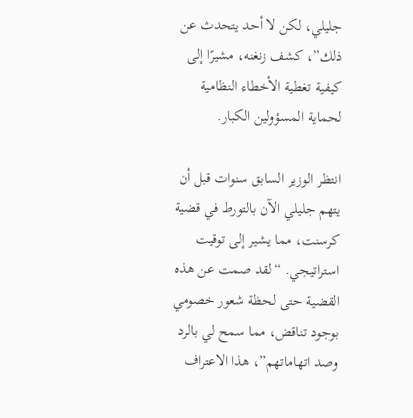جليلي، لكن لا أحد يتحدث عن ذلك”، كشف زنغنه، مشيرًا إلى كيفية تغطية الأخطاء النظامية لحماية المسؤولين الكبار.

انتظر الوزير السابق سنوات قبل أن يتهم جليلي الآن بالتورط في قضية كرسنت، مما يشير إلى توقيت استراتيجي. “لقد صمت عن هذه القضية حتى لحظة شعور خصومي بوجود تناقض، مما سمح لي بالرد وصد اتهاماتهم”، هذا الاعتراف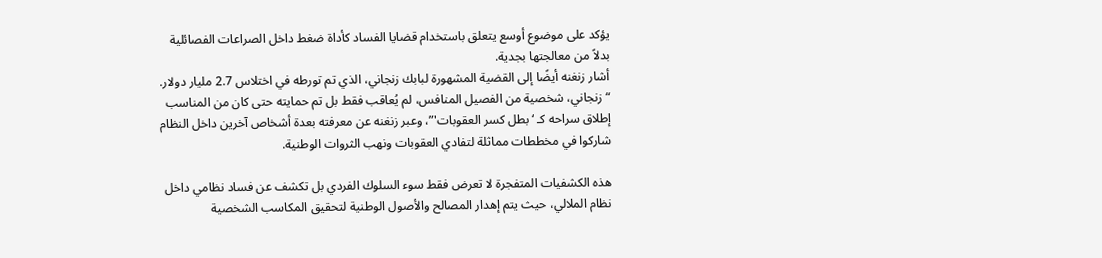يؤكد على موضوع أوسع يتعلق باستخدام قضايا الفساد كأداة ضغط داخل الصراعات الفصائلية بدلاً من معالجتها بجدية.
أشار زنغنه أيضًا إلى القضية المشهورة لبابك زنجاني، الذي تم تورطه في اختلاس 2.7 مليار دولار. “زنجاني، شخصية من الفصيل المنافس، لم يُعاقب فقط بل تم حمايته حتى كان من المناسب إطلاق سراحه كـ ‘بطل كسر العقوبات'”، وعبر زنغنه عن معرفته بعدة أشخاص آخرين داخل النظام شاركوا في مخططات مماثلة لتفادي العقوبات ونهب الثروات الوطنية.

هذه الكشفيات المتفجرة لا تعرض فقط سوء السلوك الفردي بل تكشف عن فساد نظامي داخل نظام الملالي، حيث يتم إهدار المصالح والأصول الوطنية لتحقيق المكاسب الشخصية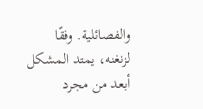والفصائلية. وفقًا لزنغنه، يمتد المشكل أبعد من مجرد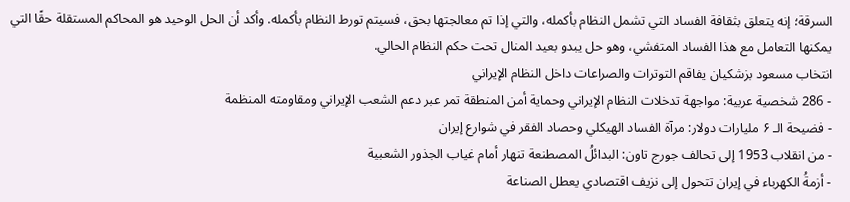السرقة؛ إنه يتعلق بثقافة الفساد التي تشمل النظام بأكمله، والتي إذا تم معالجتها بحق، فسيتم تورط النظام بأكمله. وأكد أن الحل الوحيد هو المحاكم المستقلة حقًا التي يمكنها التعامل مع هذا الفساد المتفشي، وهو حل يبدو بعيد المنال تحت حكم النظام الحالي.
انتخاب مسعود بزشكيان یفاقم التوترات والصراعات داخل النظام الإيراني
- 286 شخصية عربية: مواجهة تدخلات النظام الإيراني وحماية أمن المنطقة تمر عبر دعم الشعب الإيراني ومقاومته المنظمة
- فضيحة الـ ۶ مليارات دولار: مرآة الفساد الهيكلي وحصاد الفقر في شوارع إيران
- من انقلاب 1953 إلى تحالف جورج تاون: البدائلُ المصطنعة تنهار أمام غياب الجذور الشعبية
- أزمةُ الكهرباء في إيران تتحول إلى نزيف اقتصادي يعطل الصناعة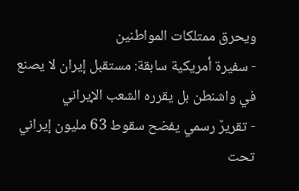ويحرق ممتلكات المواطنين
- سفيرة أمريكية سابقة: مستقبل إيران لا يصنع في واشنطن بل يقرره الشعب الإيراني
- تقريرٌ رسمي يفضح سقوط 63 مليون إيراني تحت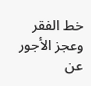خط الفقر وعجز الأجور عن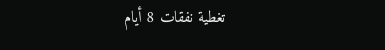تغطية نفقات 8 أيام